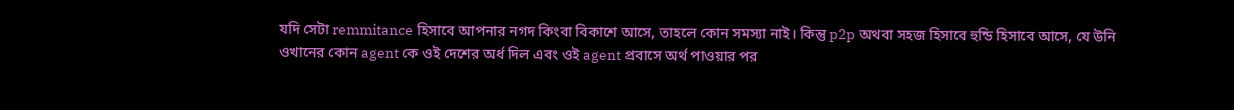যদি সেটা remmitance হিসাবে আপনার নগদ কিংবা বিকাশে আসে, তাহলে কোন সমস্যা নাই। কিন্তু p2p অথবা সহজ হিসাবে হুন্ডি হিসাবে আসে, যে উনি ওখানের কোন agent কে ওই দেশের অর্ধ দিল এবং ওই agent প্রবাসে অর্থ পাওয়ার পর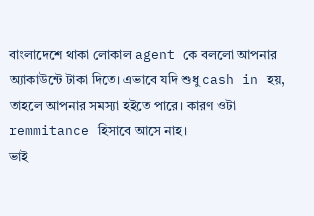বাংলাদেশে থাকা লোকাল agent কে বললো আপনার অ্যাকাউন্টে টাকা দিতে। এভাবে যদি শুধু cash in হয়, তাহলে আপনার সমস্যা হইতে পারে। কারণ ওটা remmitance হিসাবে আসে নাহ।
ভাই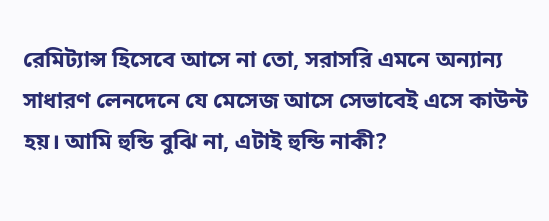রেমিট্যান্স হিসেবে আসে না তো, সরাসরি এমনে অন্যান্য সাধারণ লেনদেনে যে মেসেজ আসে সেভাবেই এসে কাউন্ট হয়। আমি হুন্ডি বুঝি না, এটাই হুন্ডি নাকী?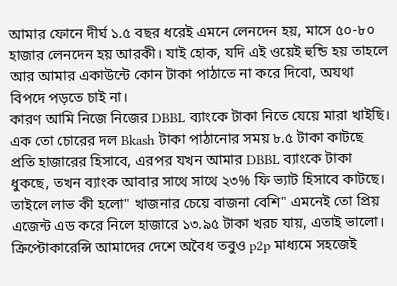আমার ফোনে দীর্ঘ ১.৫ বছর ধরেই এমনে লেনদেন হয়, মাসে ৫০-৮০ হাজার লেনদেন হয় আরকী। যাই হোক, যদি এই ওয়েই হুন্ডি হয় তাহলে আর আমার একাউন্টে কোন টাকা পাঠাতে না করে দিবো, অযথা বিপদে পড়তে চাই না।
কারণ আমি নিজে নিজের DBBL ব্যাংকে টাকা নিতে যেয়ে মারা খাইছি। এক তো চোরের দল Bkash টাকা পাঠানোর সময় ৮.৫ টাকা কাটছে প্রতি হাজারের হিসাবে, এরপর যখন আমার DBBL ব্যাংকে টাকা ধুকছে, তখন ব্যাংক আবার সাথে সাথে ২৩% ফি ভ্যাট হিসাবে কাটছে।
তাইলে লাভ কী হলো" খাজনার চেয়ে বাজনা বেশি" এমনেই তো প্রিয় এজেন্ট এড করে নিলে হাজারে ১৩.৯৫ টাকা খরচ যায়, এতাই ভালো। ক্রিপ্টোকারেন্সি আমাদের দেশে অবৈধ তবুও p2p মাধ্যমে সহজেই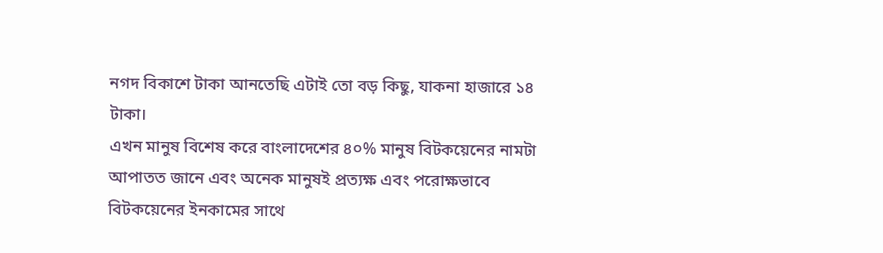নগদ বিকাশে টাকা আনতেছি এটাই তো বড় কিছু, যাকনা হাজারে ১৪ টাকা।
এখন মানুষ বিশেষ করে বাংলাদেশের ৪০% মানুষ বিটকয়েনের নামটা আপাতত জানে এবং অনেক মানুষই প্রত্যক্ষ এবং পরোক্ষভাবে বিটকয়েনের ইনকামের সাথে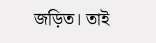জড়িত। তাই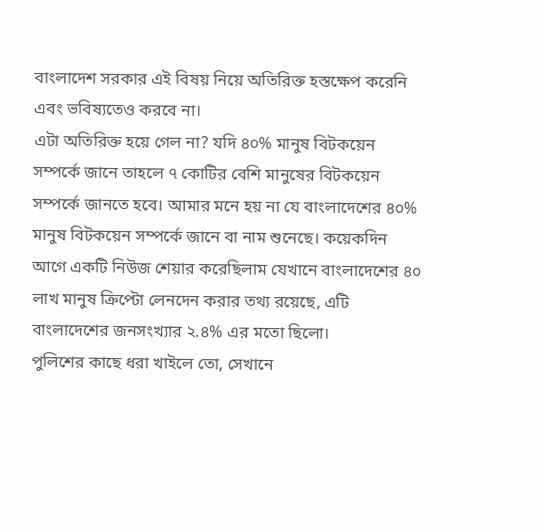বাংলাদেশ সরকার এই বিষয় নিয়ে অতিরিক্ত হস্তক্ষেপ করেনি এবং ভবিষ্যতেও করবে না।
এটা অতিরিক্ত হয়ে গেল না? যদি ৪০% মানুষ বিটকয়েন সম্পর্কে জানে তাহলে ৭ কোটির বেশি মানুষের বিটকয়েন সম্পর্কে জানতে হবে। আমার মনে হয় না যে বাংলাদেশের ৪০% মানুষ বিটকয়েন সম্পর্কে জানে বা নাম শুনেছে। কয়েকদিন আগে একটি নিউজ শেয়ার করেছিলাম যেখানে বাংলাদেশের ৪০ লাখ মানুষ ক্রিপ্টো লেনদেন করার তথ্য রয়েছে, এটি বাংলাদেশের জনসংখ্যার ২.৪% এর মতো ছিলো।
পুলিশের কাছে ধরা খাইলে তো, সেখানে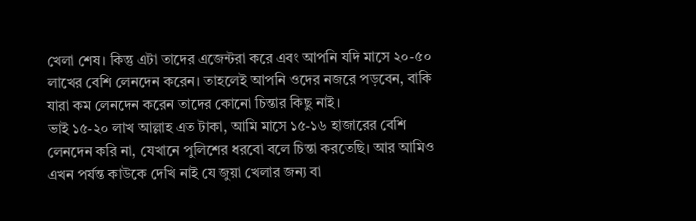খেলা শেষ। কিন্তু এটা তাদের এজেন্টরা করে এবং আপনি যদি মাসে ২০-৫০ লাখের বেশি লেনদেন করেন। তাহলেই আপনি ওদের নজরে পড়বেন, বাকি যারা কম লেনদেন করেন তাদের কোনো চিন্তার কিছু নাই।
ভাই ১৫-২০ লাখ আল্লাহ এত টাকা, আমি মাসে ১৫-১৬ হাজারের বেশি লেনদেন করি না, যেখানে পুলিশের ধরবো বলে চিন্তা করতেছি। আর আমিও এখন পর্যন্ত কাউকে দেখি নাই যে জুয়া খেলার জন্য বা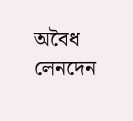অবৈধ লেনদেন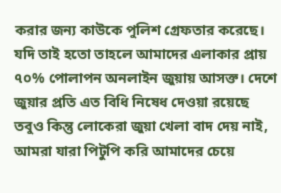করার জন্য কাউকে পুলিশ গ্রেফতার করেছে। যদি তাই হতো তাহলে আমাদের এলাকার প্রায় ৭০% পোলাপন অনলাইন জুয়ায় আসক্ত। দেশে জুয়ার প্রতি এত বিধি নিষেধ দেওয়া রয়েছে তবুও কিন্তু লোকেরা জুয়া খেলা বাদ দেয় নাই, আমরা যারা পিটুপি করি আমাদের চেয়ে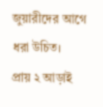জুয়ারীদের আগে ধরা উচিত।
প্রায় ২ আড়াই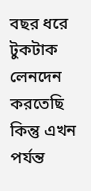বছর ধরে টুকটাক লেনদেন করতেছি কিন্তু এখন পর্যন্ত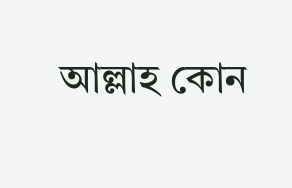আল্লাহ কোন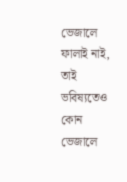ভেজালে ফালাই নাই, তাই ভবিষ্যতেও কোন ভেজালে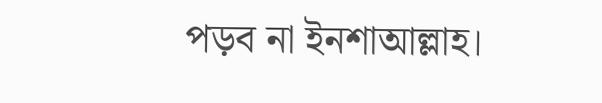পড়ব না ইনশাআল্লাহ।